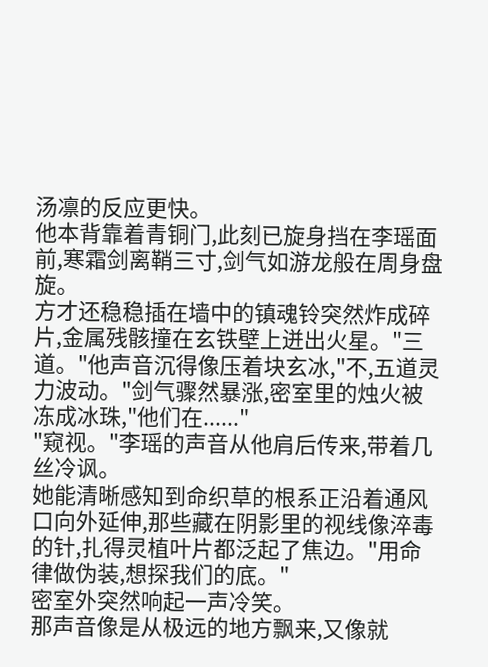汤凛的反应更快。
他本背靠着青铜门,此刻已旋身挡在李瑶面前,寒霜剑离鞘三寸,剑气如游龙般在周身盘旋。
方才还稳稳插在墙中的镇魂铃突然炸成碎片,金属残骸撞在玄铁壁上迸出火星。"三道。"他声音沉得像压着块玄冰,"不,五道灵力波动。"剑气骤然暴涨,密室里的烛火被冻成冰珠,"他们在......"
"窥视。"李瑶的声音从他肩后传来,带着几丝冷讽。
她能清晰感知到命织草的根系正沿着通风口向外延伸,那些藏在阴影里的视线像淬毒的针,扎得灵植叶片都泛起了焦边。"用命律做伪装,想探我们的底。"
密室外突然响起一声冷笑。
那声音像是从极远的地方飘来,又像就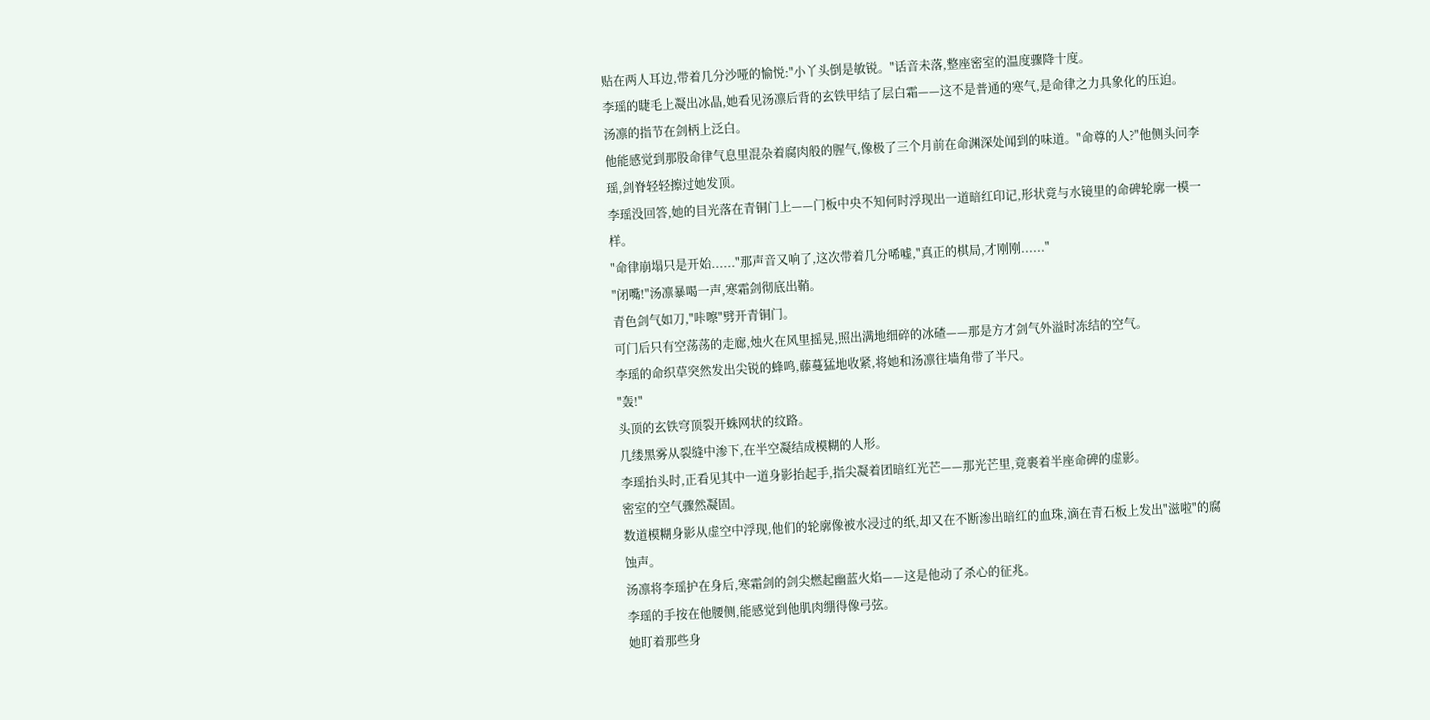贴在两人耳边,带着几分沙哑的愉悦:"小丫头倒是敏锐。"话音未落,整座密室的温度骤降十度。
李瑶的睫毛上凝出冰晶,她看见汤凛后背的玄铁甲结了层白霜——这不是普通的寒气,是命律之力具象化的压迫。
汤凛的指节在剑柄上泛白。
他能感觉到那股命律气息里混杂着腐肉般的腥气,像极了三个月前在命渊深处闻到的味道。"命尊的人?"他侧头问李瑶,剑脊轻轻擦过她发顶。
李瑶没回答,她的目光落在青铜门上——门板中央不知何时浮现出一道暗红印记,形状竟与水镜里的命碑轮廓一模一样。
"命律崩塌只是开始......"那声音又响了,这次带着几分唏嘘,"真正的棋局,才刚刚......"
"闭嘴!"汤凛暴喝一声,寒霜剑彻底出鞘。
青色剑气如刀,"咔嚓"劈开青铜门。
可门后只有空荡荡的走廊,烛火在风里摇晃,照出满地细碎的冰碴——那是方才剑气外溢时冻结的空气。
李瑶的命织草突然发出尖锐的蜂鸣,藤蔓猛地收紧,将她和汤凛往墙角带了半尺。
"轰!"
头顶的玄铁穹顶裂开蛛网状的纹路。
几缕黑雾从裂缝中渗下,在半空凝结成模糊的人形。
李瑶抬头时,正看见其中一道身影抬起手,指尖凝着团暗红光芒——那光芒里,竟裹着半座命碑的虚影。
密室的空气骤然凝固。
数道模糊身影从虚空中浮现,他们的轮廓像被水浸过的纸,却又在不断渗出暗红的血珠,滴在青石板上发出"滋啦"的腐蚀声。
汤凛将李瑶护在身后,寒霜剑的剑尖燃起幽蓝火焰——这是他动了杀心的征兆。
李瑶的手按在他腰侧,能感觉到他肌肉绷得像弓弦。
她盯着那些身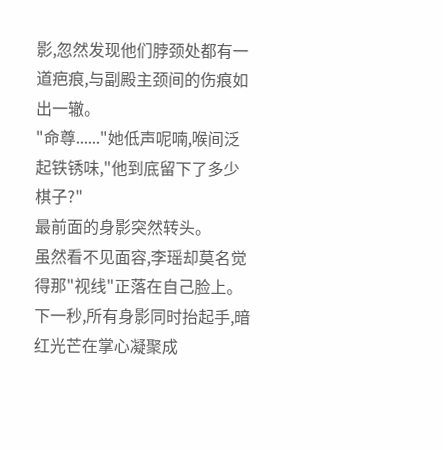影,忽然发现他们脖颈处都有一道疤痕,与副殿主颈间的伤痕如出一辙。
"命尊......"她低声呢喃,喉间泛起铁锈味,"他到底留下了多少棋子?"
最前面的身影突然转头。
虽然看不见面容,李瑶却莫名觉得那"视线"正落在自己脸上。
下一秒,所有身影同时抬起手,暗红光芒在掌心凝聚成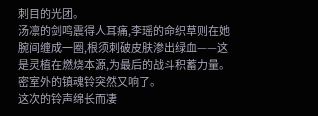刺目的光团。
汤凛的剑鸣震得人耳痛,李瑶的命织草则在她腕间缠成一圈,根须刺破皮肤渗出绿血——这是灵植在燃烧本源,为最后的战斗积蓄力量。
密室外的镇魂铃突然又响了。
这次的铃声绵长而凄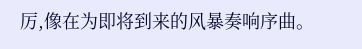厉,像在为即将到来的风暴奏响序曲。